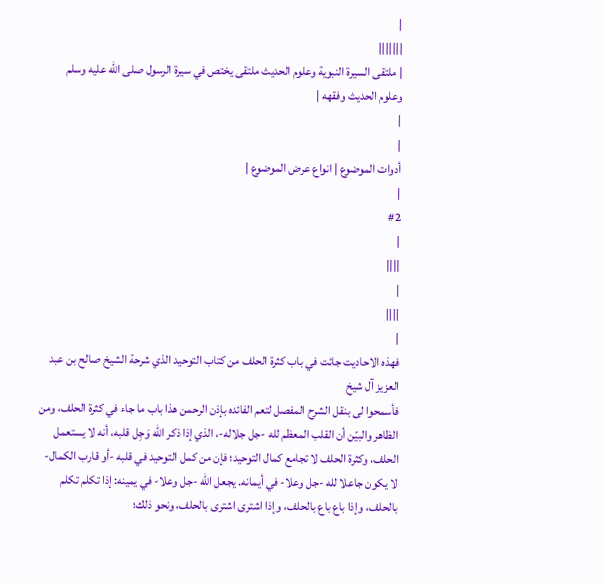|
|||||||
| ملتقى السيرة النبوية وعلوم الحديث ملتقى يختص في سيرة الرسول صلى الله عليه وسلم وعلوم الحديث وفقهه |
|
|
أدوات الموضوع | انواع عرض الموضوع |
|
#2
|
||||
|
||||
|
فهذه الاحاديت جائت في باب كثرة الحلف من كتاب التوحيد الذي شرحة الشيخ صالح بن عبد العزيز آل شيخ
فأسمحوا لى بنقل الشرح المفصل لتعم الفائده بإذن الرحمن هذا باب ما جاء في كثرة الحلف، ومن الظاهر والبيّن أن القلب المعظم لله -جل جلاله-، الذي إذا ذكر الله وَجِل قلبه، أنه لا يستعمل الحلف، وكثرة الحلف لا تجامع كمال التوحيد؛ فإن من كمل التوحيد في قلبه -أو قارب الكمال- لا يكون جاعلا لله -جل وعلا- في أيمانه. يجعل الله -جل وعلا- في يمينه: إذا تكلم تكلم بالحلف، وإذا باع باع بالحلف، وإذا اشترى اشترى بالحلف، ونحو ذلك؛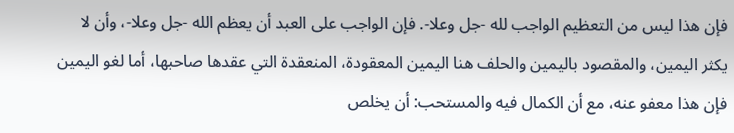فإن هذا ليس من التعظيم الواجب لله -جل وعلا-. فإن الواجب على العبد أن يعظم الله -جل وعلا-، وأن لا يكثر اليمين، والمقصود باليمين والحلف هنا اليمين المعقودة، المنعقدة التي عقدها صاحبها، أما لغو اليمين فإن هذا معفو عنه، مع أن الكمال فيه والمستحب: أن يخلص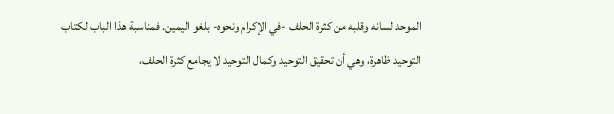الموحد لسانه وقلبه من كثرة الحلف -في الإكرام ونحوه- بلغو اليمين. فمناسبة هذا الباب لكتاب التوحيد ظاهرة، وهي أن تحقيق التوحيد وكمال التوحيد لا يجامع كثرة الحلف،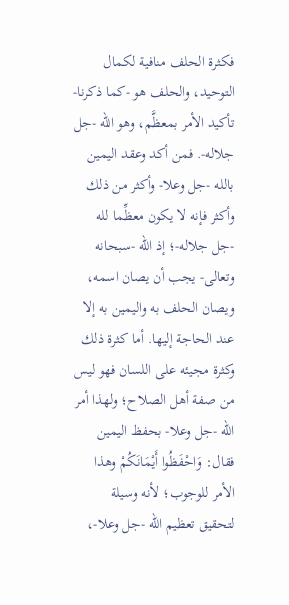فكثرة الحلف منافية لكمال التوحيد، والحلف هو -كما ذكرنا- تأكيد الأمر بمعظَّم، وهو الله -جل جلاله-. فمن أكد وعقد اليمين بالله -جل وعلا- وأكثر من ذلك وأكثر فإنه لا يكون معظِّما لله -جل جلاله-؛ إذ الله -سبحانه وتعالى- يجب أن يصان اسمه، ويصان الحلف به واليمين به إلا عند الحاجة إليها. أما كثرة ذلك وكثرة مجيئه على اللسان فهو ليس من صفة أهل الصلاح؛ ولهذا أمر الله -جل وعلا- بحفظ اليمين فقال: وَاحْفَظُوا أَيْمَانَكُمْ وهذا الأمر للوجوب؛ لأنه وسيلة لتحقيق تعظيم الله -جل وعلا-،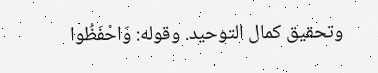وتحقيق كمال التوحيد. وقوله: وَاحْفَظُوا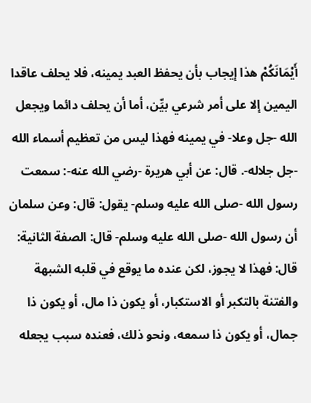أَيْمَانَكُمْ هذا إيجاب بأن يحفظ العبد يمينه، فلا يحلف عاقدا اليمين إلا على أمر شرعي بيِّن، أما أن يحلف دائما ويجعل الله -جل وعلا- في يمينه فهذا ليس من تعظيم أسماء الله -جل جلاله-. قال: عن أبي هريرة -رضي الله عنه-: سمعت رسول الله -صلى الله عليه وسلم- يقول: قال: وعن سلمان أن رسول الله -صلى الله عليه وسلم- قال: الصفة الثانية: قال: فهذا لا يجوز، لكن عنده ما يوقع في قلبه الشبهة والفتنة بالتكبر أو الاستكبار، أو يكون ذا مال، أو يكون ذا جمال، أو يكون ذا سمعه، ونحو ذلك، فعنده سبب يجعله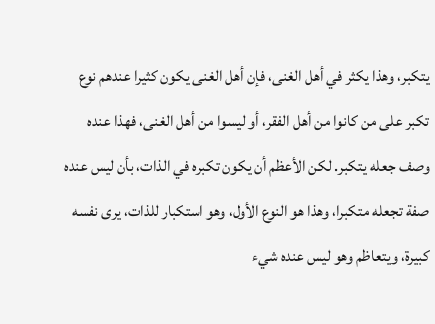يتكبر، وهذا يكثر في أهل الغنى، فإن أهل الغنى يكون كثيرا عندهم نوع تكبر على من كانوا من أهل الفقر، أو ليسوا من أهل الغنى، فهذا عنده وصف جعله يتكبر. لكن الأعظم أن يكون تكبره في الذات، بأن ليس عنده صفة تجعله متكبرا، وهذا هو النوع الأول، وهو استكبار للذات، يرى نفسه كبيرة، ويتعاظم وهو ليس عنده شيء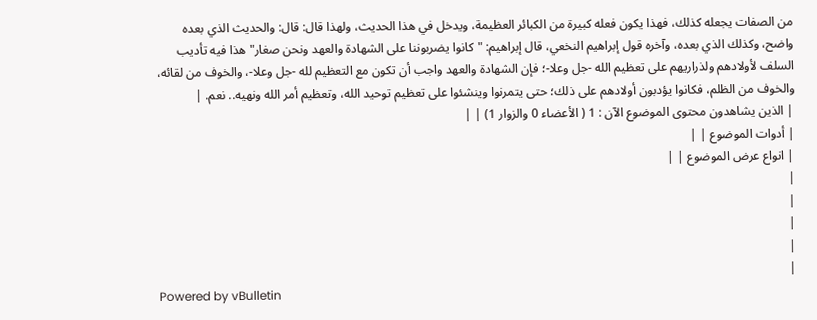من الصفات يجعله كذلك، فهذا يكون فعله كبيرة من الكبائر العظيمة، ويدخل في هذا الحديث، ولهذا قال: قال: والحديث الذي بعده واضح، وكذلك الذي بعده، وآخره قول إبراهيم النخعي، قال إبراهيم: "كانوا يضربوننا على الشهادة والعهد ونحن صغار" هذا فيه تأديب السلف لأولادهم ولذراريهم على تعظيم الله -جل وعلا-؛ فإن الشهادة والعهد واجب أن تكون مع التعظيم لله -جل وعلا-، والخوف من لقائه، والخوف من الظلم، فكانوا يؤدبون أولادهم على ذلك؛ حتى يتمرنوا وينشئوا على تعظيم توحيد الله، وتعظيم أمر الله ونهيه.. نعم. |
| الذين يشاهدون محتوى الموضوع الآن : 1 ( الأعضاء 0 والزوار 1) | |
| أدوات الموضوع | |
| انواع عرض الموضوع | |
|
|
|
|
|
Powered by vBulletin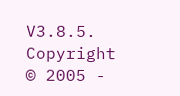V3.8.5. Copyright © 2005 -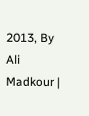2013, By Ali Madkour |